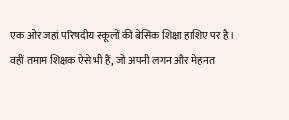एक ओर जहां परिषदीय स्कूलों की बेसिक शिक्षा हाशिए पर है। वहीं तमाम शिक्षक ऐसे भी हैं, जो अपनी लगन और मेहनत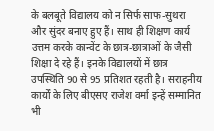के बलबूते विद्यालय को न सिर्फ साफ-सुथरा और सुंदर बनाए हुए हैं। साथ ही शिक्षण कार्य उत्तम करके कान्वेंट के छात्र-छात्राओं के जैसी शिक्षा दे रहे हैं। इनके विद्यालयों में छात्र उपस्थिति 90 से 95 प्रतिशत रहती है। सराहनीय कार्यों के लिए बीएसए राजेश वर्मा इन्हें सम्मानित भी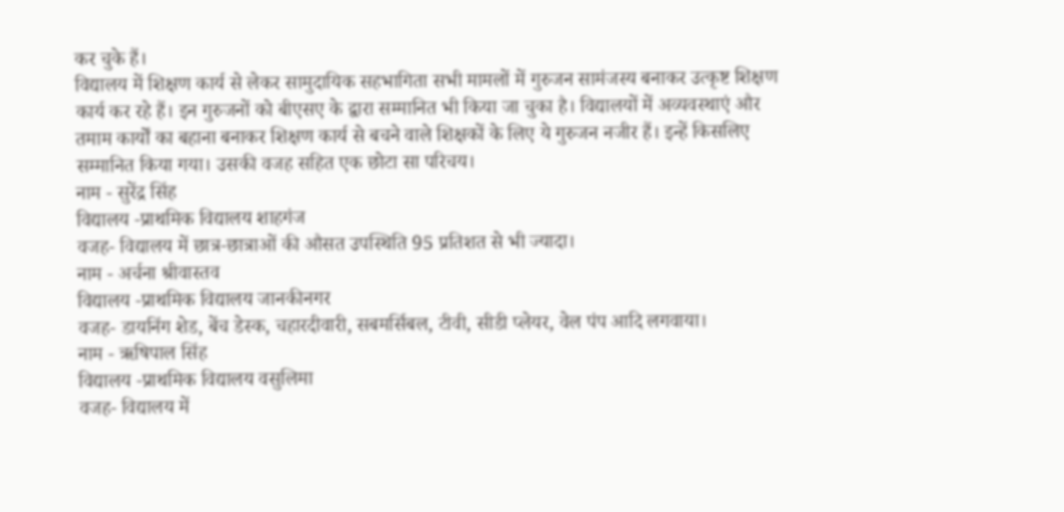कर चुके हैं।
विद्यालय में शिक्षण कार्य से लेकर सामुदायिक सहभागिता सभी मामलों में गुरुजन सामंजस्य बनाकर उत्कृष्ट शिक्षण कार्य कर रहे हैं। इन गुरुजनों को बीएसए के द्वारा सम्मानित भी किया जा चुका है। विद्यालयों में अव्यवस्थाएं और तमाम कार्यों का बहाना बनाकर शिक्षण कार्य से बचने वाले शिक्षकों के लिए ये गुरुजन नजीर हैं। इन्हें किसलिए सम्मानित किया गया। उसकी वजह सहित एक छोटा सा परिचय।
नाम - सुरेंद्र सिंह
विद्यालय -प्राथमिक विद्यालय शाहगंज
वजह- विद्यालय में छात्र-छात्राओं की औसत उपस्थिति 95 प्रतिशत से भी ज्यादा।
नाम - अर्चना श्रीवास्तव
विद्यालय -प्राथमिक विद्यालय जानकीनगर
वजह- डायनिंग शेड, बेंच डेस्क, चहारदीवारी, सबमर्सिबल, टीवी, सीडी प्लेयर, वेल पंप आदि लगवाया।
नाम - ऋषिपाल सिंह
विद्यालय -प्राथमिक विद्यालय वसुलिमा
वजह- विद्यालय में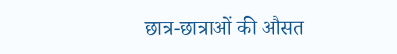छात्र-छात्राओं की औसत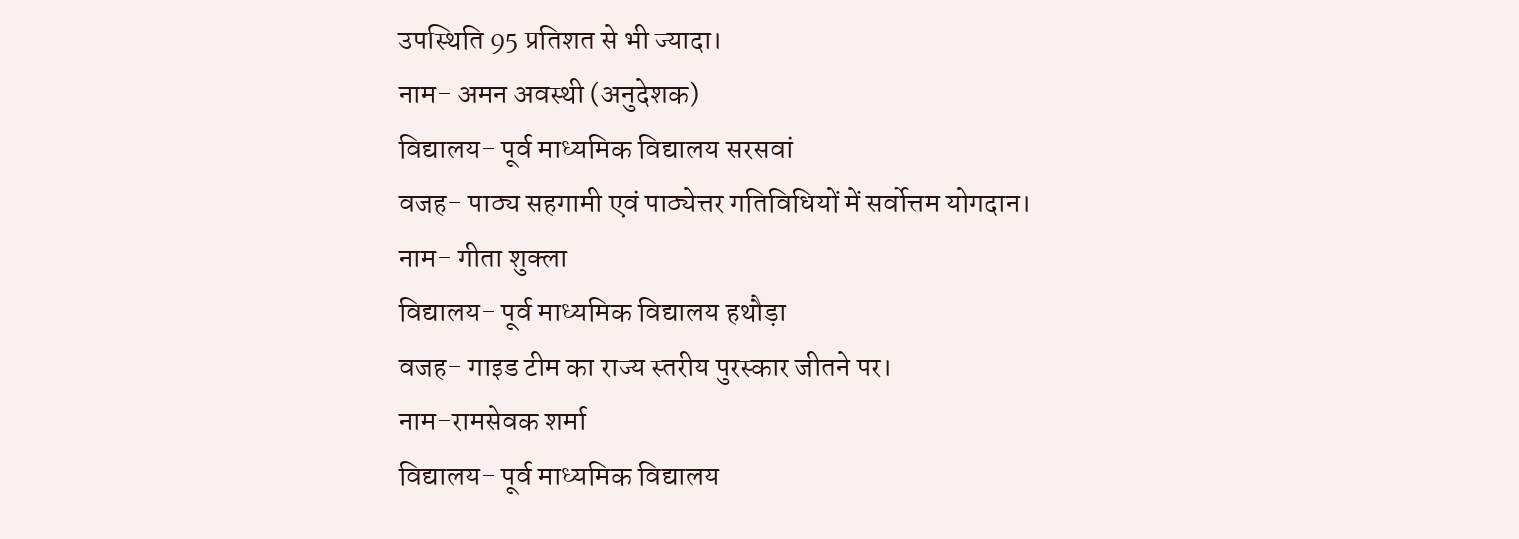उपस्थिति 95 प्रतिशत से भी ज्यादा।
नाम- अमन अवस्थी (अनुदेशक)
विद्यालय- पूर्व माध्यमिक विद्यालय सरसवां
वजह- पाठ्य सहगामी एवं पाठ्येत्तर गतिविधियों में सर्वोत्तम योगदान।
नाम- गीता शुक्ला
विद्यालय- पूर्व माध्यमिक विद्यालय हथौड़ा
वजह- गाइड टीम का राज्य स्तरीय पुरस्कार जीतने पर।
नाम-रामसेवक शर्मा
विद्यालय- पूर्व माध्यमिक विद्यालय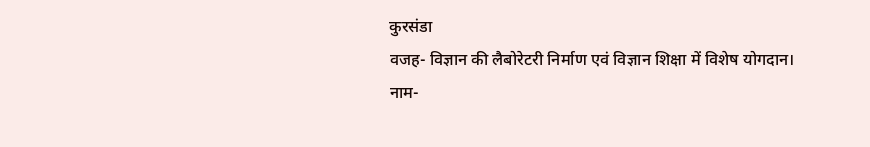कुरसंडा
वजह- विज्ञान की लैबोरेटरी निर्माण एवं विज्ञान शिक्षा में विशेष योगदान।
नाम-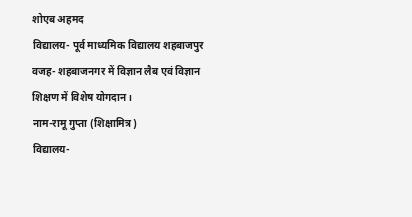शोएब अहमद
विद्यालय- पूर्व माध्यमिक विद्यालय शहबाजपुर
वजह- शहबाजनगर में विज्ञान लैब एवं विज्ञान शिक्षण में विशेष योगदान।
नाम-रामू गुप्ता (शिक्षामित्र)
विद्यालय-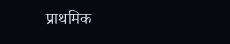प्राथमिक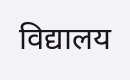विद्यालय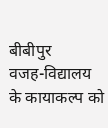बीबीपुर
वजह-विद्यालय के कायाकल्प को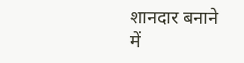शानदार बनाने में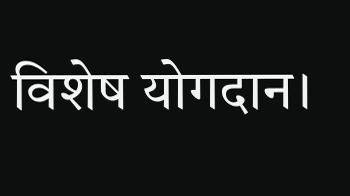विशेष योगदान।